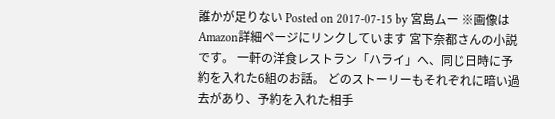誰かが足りない Posted on 2017-07-15 by 宮島ムー ※画像はAmazon詳細ページにリンクしています 宮下奈都さんの小説です。 一軒の洋食レストラン「ハライ」へ、同じ日時に予約を入れた6組のお話。 どのストーリーもそれぞれに暗い過去があり、予約を入れた相手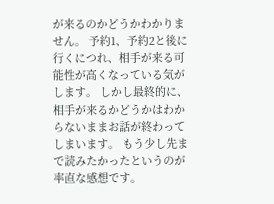が来るのかどうかわかりません。 予約1、予約2と後に行くにつれ、相手が来る可能性が高くなっている気がします。 しかし最終的に、相手が来るかどうかはわからないままお話が終わってしまいます。 もう少し先まで読みたかったというのが率直な感想です。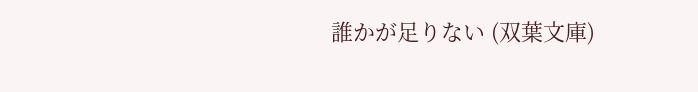誰かが足りない (双葉文庫)